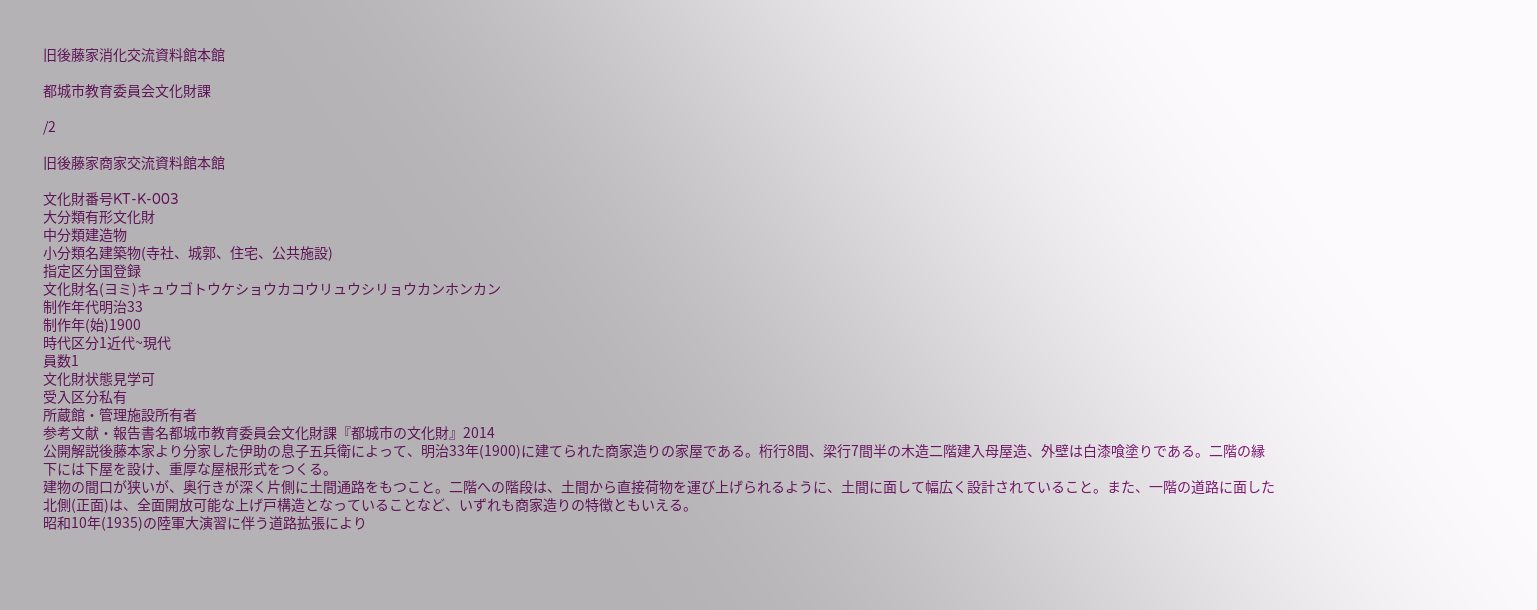旧後藤家消化交流資料館本館

都城市教育委員会文化財課

/2

旧後藤家商家交流資料館本館

文化財番号KT-K-003
大分類有形文化財
中分類建造物
小分類名建築物(寺社、城郭、住宅、公共施設)
指定区分国登録
文化財名(ヨミ)キュウゴトウケショウカコウリュウシリョウカンホンカン
制作年代明治33
制作年(始)1900
時代区分1近代~現代
員数1
文化財状態見学可
受入区分私有
所蔵館・管理施設所有者
参考文献・報告書名都城市教育委員会文化財課『都城市の文化財』2014
公開解説後藤本家より分家した伊助の息子五兵衛によって、明治33年(1900)に建てられた商家造りの家屋である。桁行8間、梁行7間半の木造二階建入母屋造、外壁は白漆喰塗りである。二階の縁下には下屋を設け、重厚な屋根形式をつくる。
建物の間口が狭いが、奥行きが深く片側に土間通路をもつこと。二階への階段は、土間から直接荷物を運び上げられるように、土間に面して幅広く設計されていること。また、一階の道路に面した北側(正面)は、全面開放可能な上げ戸構造となっていることなど、いずれも商家造りの特徴ともいえる。
昭和10年(1935)の陸軍大演習に伴う道路拡張により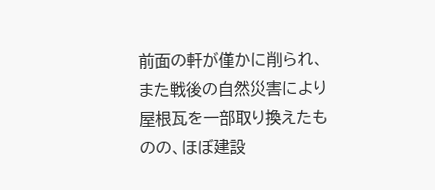前面の軒が僅かに削られ、また戦後の自然災害により屋根瓦を一部取り換えたものの、ほぼ建設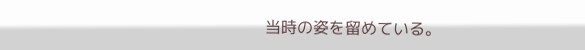当時の姿を留めている。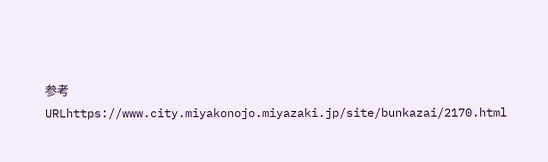参考URLhttps://www.city.miyakonojo.miyazaki.jp/site/bunkazai/2170.html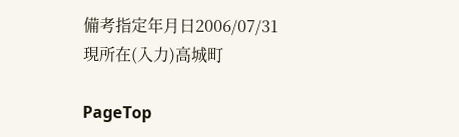備考指定年月日2006/07/31
現所在(入力)高城町

PageTop